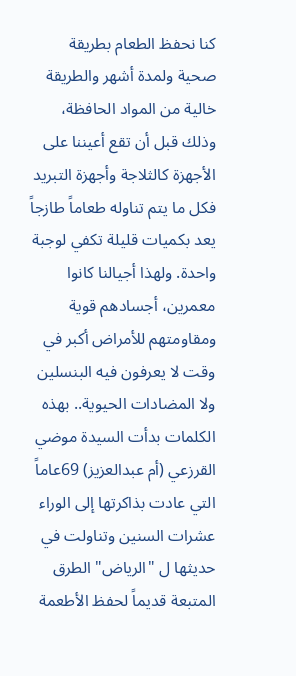كنا نحفظ الطعام بطريقة صحية ولمدة أشهر والطريقة خالية من المواد الحافظة، وذلك قبل أن تقع أعيننا على الأجهزة كالثلاجة وأجهزة التبريد فكل ما يتم تناوله طعاماً طازجاً يعد بكميات قليلة تكفي لوجبة واحدة. ولهذا أجيالنا كانوا معمرين، أجسادهم قوية ومقاومتهم للأمراض أكبر في وقت لا يعرفون فيه البنسلين ولا المضادات الحيوية.. بهذه الكلمات بدأت السيدة موضي القرزعي (أم عبدالعزيز) 69عاماً التي عادت بذاكرتها إلى الوراء عشرات السنين وتناولت في حديثها ل "الرياض" الطرق المتبعة قديماً لحفظ الأطعمة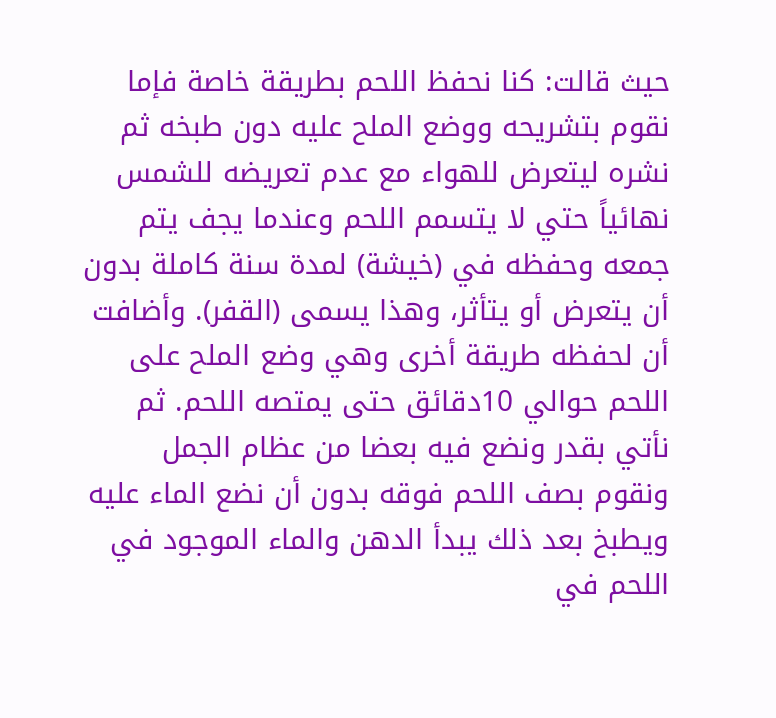حيث قالت: كنا نحفظ اللحم بطريقة خاصة فإما نقوم بتشريحه ووضع الملح عليه دون طبخه ثم نشره ليتعرض للهواء مع عدم تعريضه للشمس نهائياً حتي لا يتسمم اللحم وعندما يجف يتم جمعه وحفظه في (خيشة) لمدة سنة كاملة بدون أن يتعرض أو يتأثر، وهذا يسمى (القفر). وأضافت أن لحفظه طريقة أخرى وهي وضع الملح على اللحم حوالي 10دقائق حتى يمتصه اللحم. ثم نأتي بقدر ونضع فيه بعضا من عظام الجمل ونقوم بصف اللحم فوقه بدون أن نضع الماء عليه ويطبخ بعد ذلك يبدأ الدهن والماء الموجود في اللحم في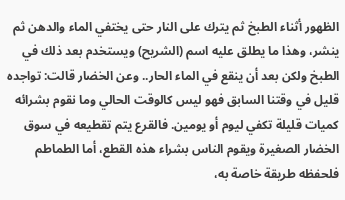الظهور أثناء الطبخ ثم يترك على النار حتى يختفي الماء والدهن ثم ينشر، وهذا ما يطلق عليه اسم (الشريح) ويستخدم بعد ذلك في الطبخ ولكن بعد أن ينقع في الماء الحار.. وعن الخضار قالت: تواجده قليل في وقتنا السابق فهو ليس كالوقت الحالي وما نقوم بشرائه كميات قليلة تكفي ليوم أو يومين. فالقرع يتم تقطيعه في سوق الخضار الصغيرة ويقوم الناس بشراء هذه القطع، أما الطماطم فلحفظه طريقة خاصة به،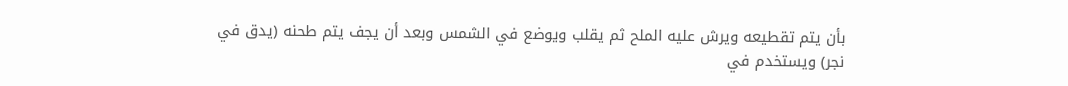بأن يتم تقطيعه ويرش عليه الملح ثم يقلب ويوضع في الشمس وبعد أن يجف يتم طحنه (يدق في نجر) ويستخدم في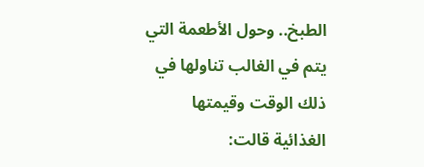الطبخ.. وحول الأطعمة التي يتم في الغالب تناولها في ذلك الوقت وقيمتها الغذائية قالت: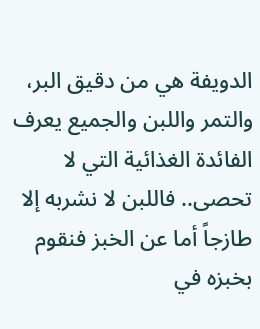الدويفة هي من دقيق البر، والتمر واللبن والجميع يعرف الفائدة الغذائية التي لا تحصى.. فاللبن لا نشربه إلا طازجاً أما عن الخبز فنقوم بخبزه في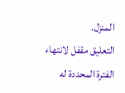المنزل.
التعليق مقفل لانتهاء الفترة المحددة له